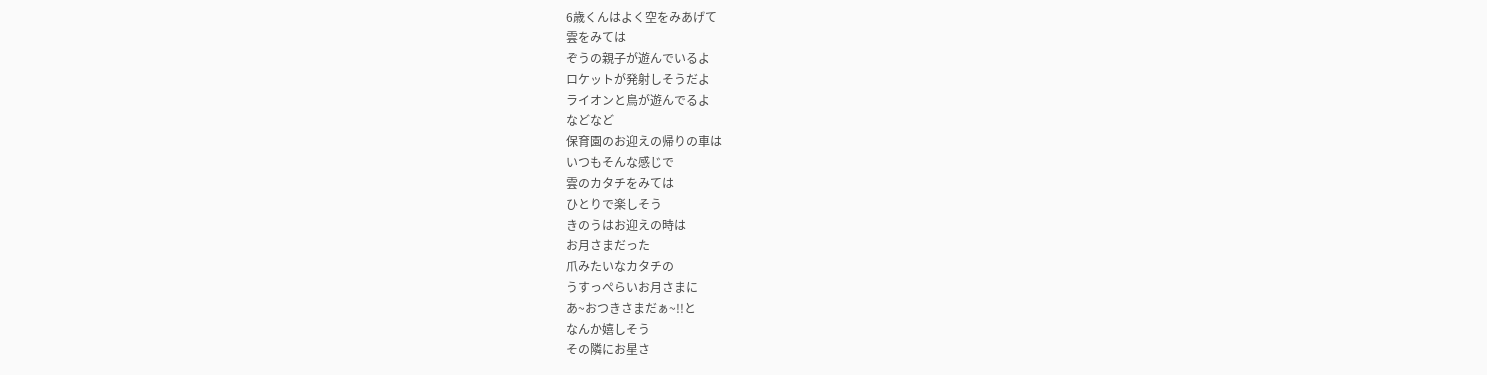6歳くんはよく空をみあげて
雲をみては
ぞうの親子が遊んでいるよ
ロケットが発射しそうだよ
ライオンと鳥が遊んでるよ
などなど
保育園のお迎えの帰りの車は
いつもそんな感じで
雲のカタチをみては
ひとりで楽しそう
きのうはお迎えの時は
お月さまだった
爪みたいなカタチの
うすっぺらいお月さまに
あ~おつきさまだぁ~!!と
なんか嬉しそう
その隣にお星さ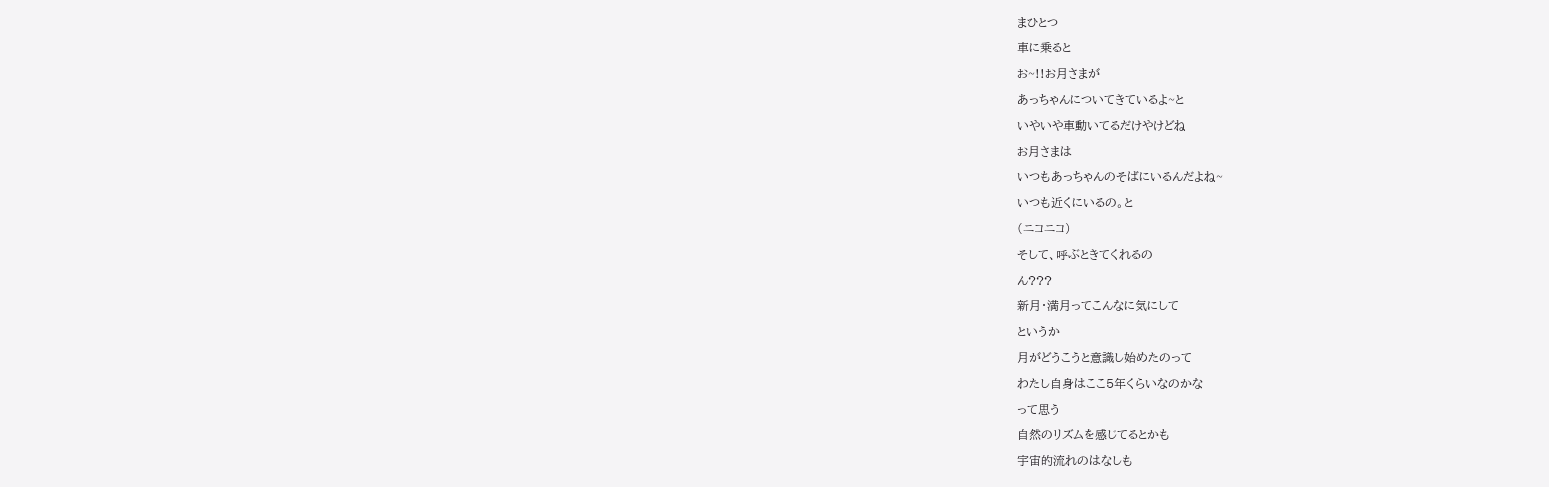まひとつ
車に乗ると
お~!!お月さまが
あっちゃんについてきているよ~と
いやいや車動いてるだけやけどね
お月さまは
いつもあっちゃんのそばにいるんだよね~
いつも近くにいるの。と
(ニコニコ)
そして、呼ぶときてくれるの
ん???
新月・満月ってこんなに気にして
というか
月がどうこうと意識し始めたのって
わたし自身はここ5年くらいなのかな
って思う
自然のリズムを感じてるとかも
宇宙的流れのはなしも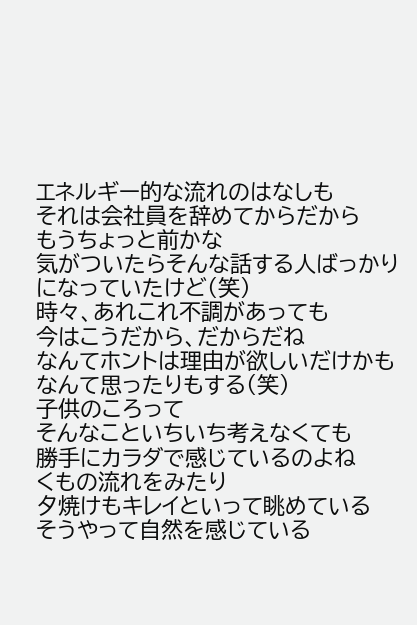エネルギー的な流れのはなしも
それは会社員を辞めてからだから
もうちょっと前かな
気がついたらそんな話する人ばっかり
になっていたけど(笑)
時々、あれこれ不調があっても
今はこうだから、だからだね
なんてホントは理由が欲しいだけかも
なんて思ったりもする(笑)
子供のころって
そんなこといちいち考えなくても
勝手にカラダで感じているのよね
くもの流れをみたり
夕焼けもキレイといって眺めている
そうやって自然を感じている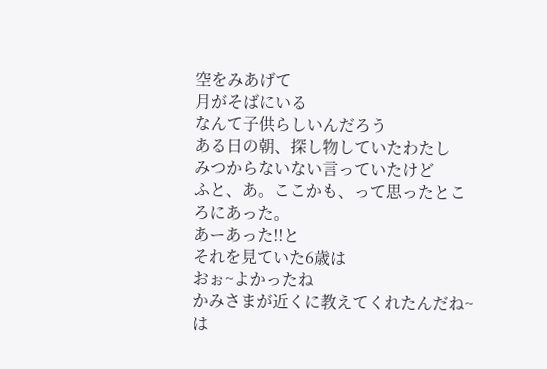空をみあげて
月がそばにいる
なんて子供らしいんだろう
ある日の朝、探し物していたわたし
みつからないない言っていたけど
ふと、あ。ここかも、って思ったところにあった。
あーあった!!と
それを見ていた6歳は
おぉ~よかったね
かみさまが近くに教えてくれたんだね~
は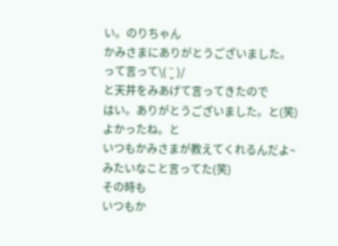い。のりちゃん
かみさまにありがとうございました。
って言って\( ¨̮ )/
と天井をみあげて言ってきたので
はい。ありがとうございました。と(笑)
よかったね。と
いつもかみさまが教えてくれるんだよ~
みたいなこと言ってた(笑)
その時も
いつもか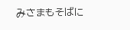みさまもそばに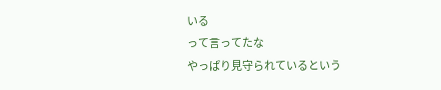いる
って言ってたな
やっぱり見守られているという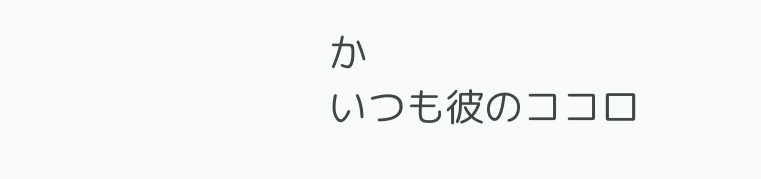か
いつも彼のココロ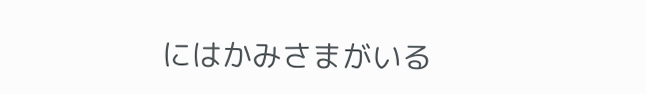にはかみさまがいる